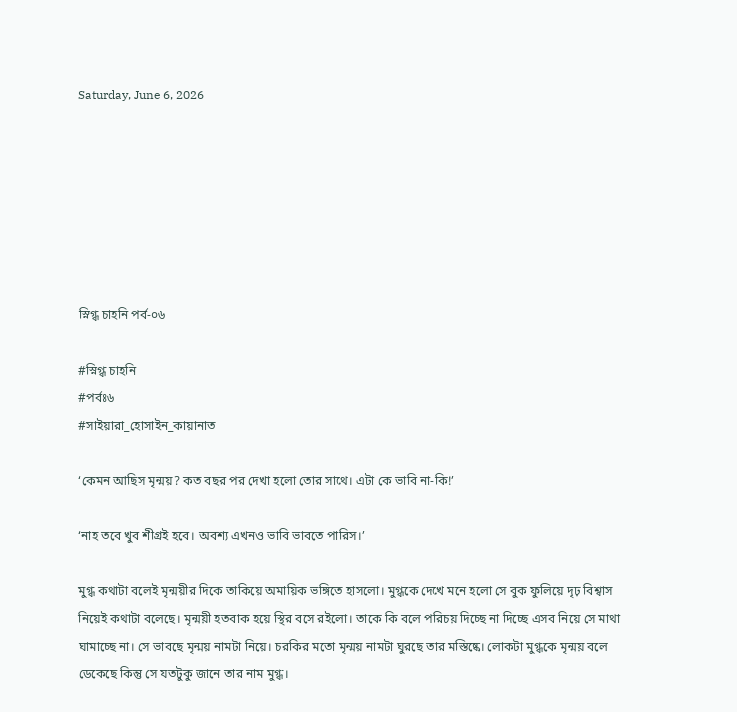Saturday, June 6, 2026







স্নিগ্ধ চাহনি পর্ব-০৬

#স্নিগ্ধ চাহনি
#পর্বঃ৬
#সাইয়ারা_হোসাইন_কায়ানাত

‘কেমন আছিস মৃন্ময়? কত বছর পর দেখা হলো তোর সাথে। এটা কে ভাবি না-কি!’

‘নাহ তবে খুব শীগ্রই হবে। অবশ্য এখনও ভাবি ভাবতে পারিস।’

মুগ্ধ কথাটা বলেই মৃন্ময়ীর দিকে তাকিয়ে অমায়িক ভঙ্গিতে হাসলো। মুগ্ধকে দেখে মনে হলো সে বুক ফুলিয়ে দৃঢ় বিশ্বাস নিয়েই কথাটা বলেছে। মৃন্ময়ী হতবাক হয়ে স্থির বসে রইলো। তাকে কি বলে পরিচয় দিচ্ছে না দিচ্ছে এসব নিয়ে সে মাথা ঘামাচ্ছে না। সে ভাবছে মৃন্ময় নামটা নিয়ে। চরকির মতো মৃন্ময় নামটা ঘুরছে তার মস্তিষ্কে। লোকটা মুগ্ধকে মৃন্ময় বলে ডেকেছে কিন্তু সে যতটুকু জানে তার নাম মুগ্ধ।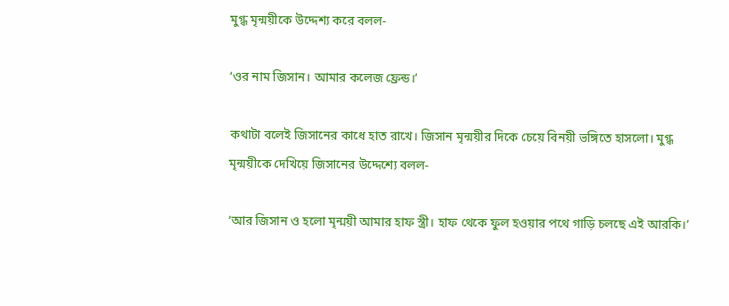মুগ্ধ মৃন্ময়ীকে উদ্দেশ্য করে বলল-

‘ওর নাম জিসান। আমার কলেজ ফ্রেন্ড।’

কথাটা বলেই জিসানের কাধে হাত রাখে। জিসান মৃন্ময়ীর দিকে চেয়ে বিনয়ী ভঙ্গিতে হাসলো। মুগ্ধ মৃন্ময়ীকে দেখিয়ে জিসানের উদ্দেশ্যে বলল-

‘আর জিসান ও হলো মৃন্ময়ী আমার হাফ স্ত্রী। হাফ থেকে ফুল হওয়ার পথে গাড়ি চলছে এই আরকি।’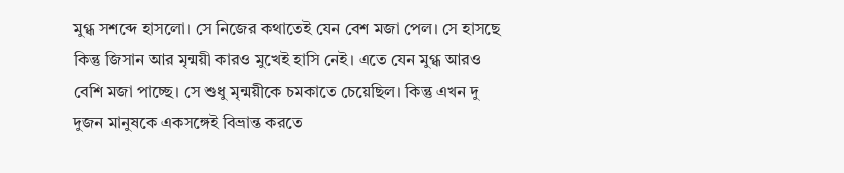মুগ্ধ সশব্দে হাসলো। সে নিজের কথাতেই যেন বেশ মজা পেল। সে হাসছে কিন্তু জিসান আর মৃন্ময়ী কারও মুখেই হাসি নেই। এতে যেন মুগ্ধ আরও বেশি মজা পাচ্ছে। সে শুধু মৃন্ময়ীকে চমকাতে চেয়েছিল। কিন্তু এখন দু দুজন মানুষকে একসঙ্গেই বিভ্রান্ত করতে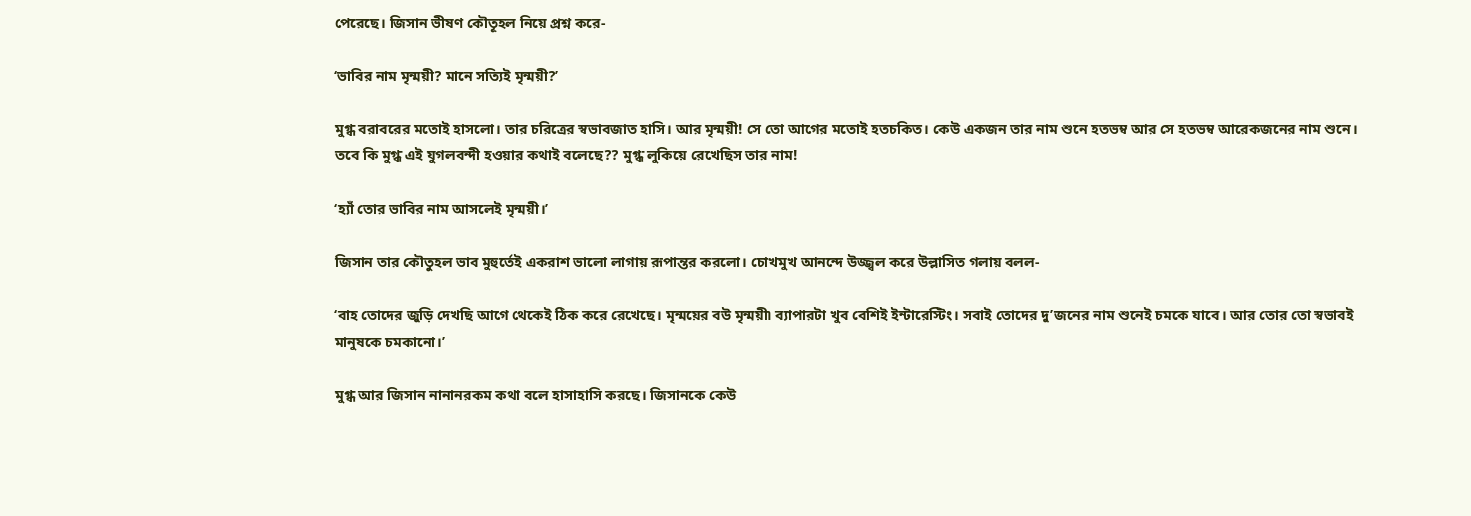পেরেছে। জিসান ভীষণ কৌতূহল নিয়ে প্রশ্ন করে-

‘ভাবির নাম মৃন্ময়ী? মানে সত্যিই মৃন্ময়ী?’

মুগ্ধ বরাবরের মতোই হাসলো। তার চরিত্রের স্বভাবজাত হাসি। আর মৃন্ময়ী! সে তো আগের মতোই হতচকিত। কেউ একজন তার নাম শুনে হতভম্ব আর সে হতভম্ব আরেকজনের নাম শুনে। তবে কি মুগ্ধ এই যুগলবন্দী হওয়ার কথাই বলেছে?? মুগ্ধ লুকিয়ে রেখেছিস তার নাম!

‘হ্যাঁ তোর ভাবির নাম আসলেই মৃন্ময়ী।’

জিসান তার কৌতুহল ভাব মুহুর্তেই একরাশ ভালো লাগায় রূপান্তর করলো। চোখমুখ আনন্দে উজ্জ্বল করে উল্লাসিত গলায় বলল-

‘বাহ তোদের জুড়ি দেখছি আগে থেকেই ঠিক করে রেখেছে। মৃন্ময়ের বউ মৃন্ময়ী৷ ব্যাপারটা খুব বেশিই ইন্টারেস্টিং। সবাই তোদের দু’জনের নাম শুনেই চমকে যাবে। আর তোর তো স্বভাবই মানুষকে চমকানো।’

মুগ্ধ আর জিসান নানানরকম কথা বলে হাসাহাসি করছে। জিসানকে কেউ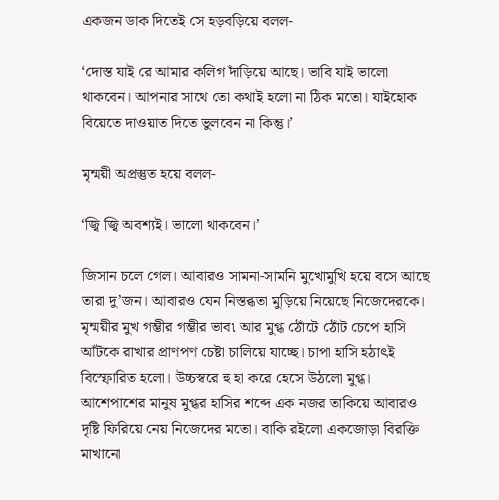একজন ডাক দিতেই সে হড়বড়িয়ে বলল-

‘দোস্ত যাই রে আমার কলিগ দাঁড়িয়ে আছে। ভাবি যাই ভালো থাকবেন। আপনার সাথে তো কথাই হলো না ঠিক মতো। যাইহোক বিয়েতে দাওয়াত দিতে ভুলবেন না কিন্তু।’

মৃন্ময়ী অপ্রস্তুত হয়ে বলল-

‘জ্বি জ্বি অবশ্যই। ভালো থাকবেন।’

জিসান চলে গেল। আবারও সামনা-সামনি মুখোমুখি হয়ে বসে আছে তারা দু’জন। আবারও যেন নিস্তব্ধতা মুড়িয়ে নিয়েছে নিজেদেরকে। মৃন্ময়ীর মুখ গম্ভীর গম্ভীর ভাব৷ আর মুগ্ধ ঠোঁটে ঠোঁট চেপে হাসি আঁটকে রাখার প্রাণপণ চেষ্টা চালিয়ে যাচ্ছে। চাপা হাসি হঠাৎই বিস্ফোরিত হলো। উচ্চস্বরে হু হা করে হেসে উঠলো মুগ্ধ। আশেপাশের মানুষ মুগ্ধর হাসির শব্দে এক নজর তাকিয়ে আবারও দৃষ্টি ফিরিয়ে নেয় নিজেদের মতো। বাকি রইলো একজোড়া বিরক্তি মাখানো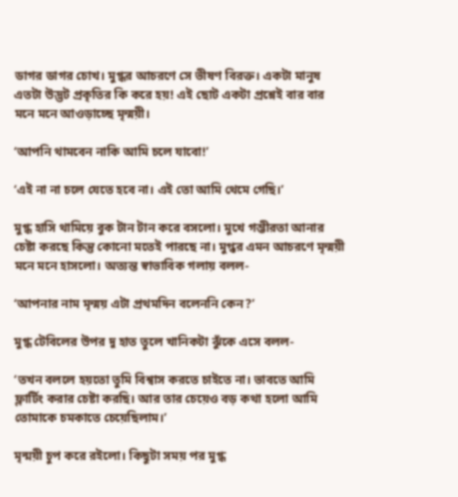ডাগর ডাগর চোখ। মুগ্ধর আচরণে সে ভীষণ বিরক্ত। একটা মানুষ এতটা উদ্ভট প্রকৃতির কি করে হয়! এই ছোট একটা প্রশ্নেই বার বার মনে মনে আওড়াচ্ছে মৃন্ময়ী।

‘আপনি থামবেন নাকি আমি চলে যাবো!’

‘এই না না চলে যেতে হবে না। এই তো আমি থেমে গেছি।’

মুগ্ধ হাসি থামিয়ে বুক টান টান করে বসলো। মুখে গম্ভীরতা আনার চেষ্টা করছে কিন্তু কোনো মতেই পারছে না। মুগ্ধর এমন আচরণে মৃন্ময়ী মনে মনে হাসলো। অত্যন্ত স্বাভাবিক গলায় বলল-

‘আপনার নাম মৃন্ময় এটা প্রথমদিন বলেননি কেন?’

মুগ্ধ টেবিলের উপর দু হাত তুলে খানিকটা ঝুঁকে এসে বলল-

‘তখন বললে হয়তো তুমি বিশ্বাস করতে চাইতে না। ভাবতে আমি ফ্লার্টিং করার চেষ্টা করছি। আর তার চেয়েও বড় কথা হলো আমি তোমাকে চমকাতে চেয়েছিলাম।’

মৃন্ময়ী চুপ করে রইলো। কিছুটা সময় পর মুগ্ধ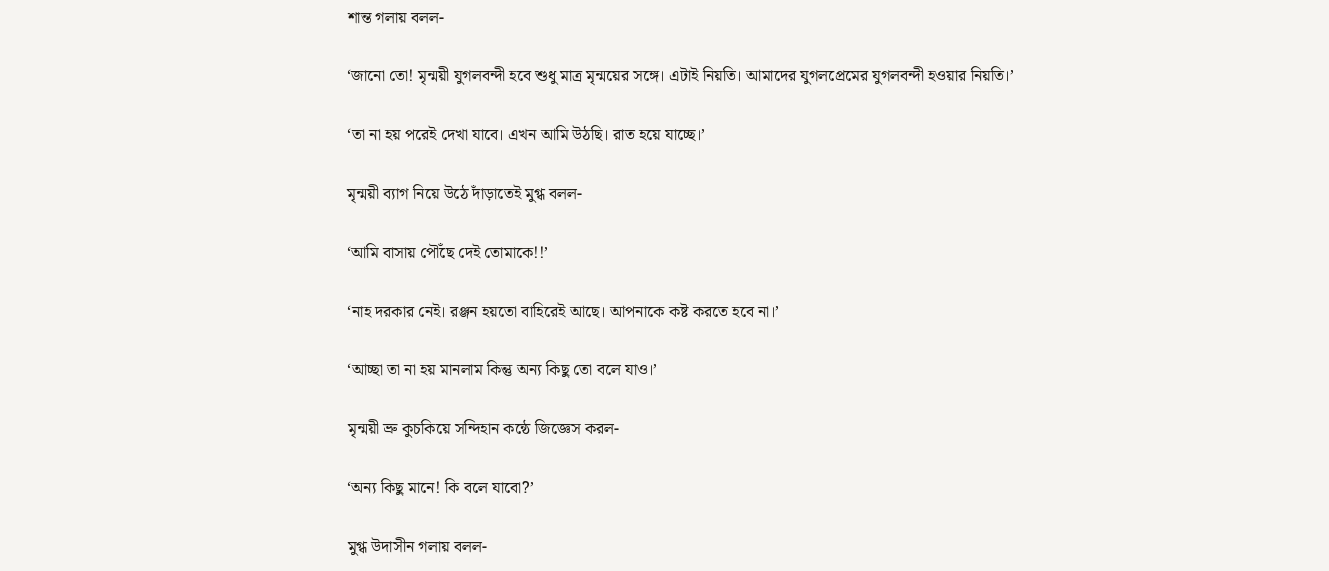শান্ত গলায় বলল-

‘জানো তো! মৃন্ময়ী যুগলবন্দী হবে শুধু মাত্র মৃন্ময়ের সঙ্গে। এটাই নিয়তি। আমাদের যুগলপ্রেমের যুগলবন্দী হওয়ার নিয়তি।’

‘তা না হয় পরেই দেখা যাবে। এখন আমি উঠছি। রাত হয়ে যাচ্ছে।’

মৃন্ময়ী ব্যাগ নিয়ে উঠে দাঁড়াতেই মুগ্ধ বলল-

‘আমি বাসায় পৌঁছে দেই তোমাকে!!’

‘নাহ দরকার নেই। রঞ্জন হয়তো বাহিরেই আছে। আপনাকে কষ্ট করতে হবে না।’

‘আচ্ছা তা না হয় মানলাম কিন্তু অন্য কিছু তো বলে যাও।’

মৃন্ময়ী ভ্রু কুচকিয়ে সন্দিহান কন্ঠে জিজ্ঞেস করল-

‘অন্য কিছু মানে! কি বলে যাবো?’

মুগ্ধ উদাসীন গলায় বলল-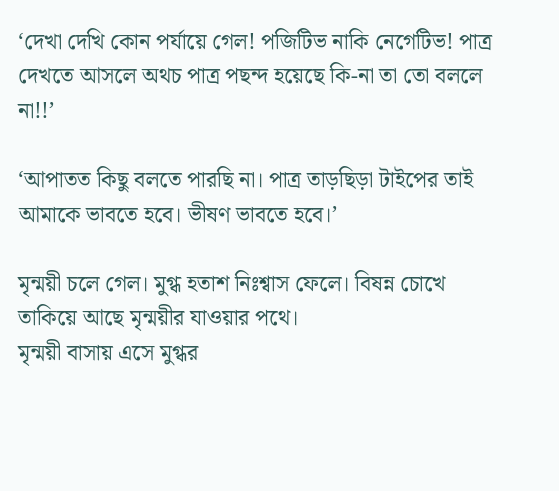‘দেখা দেখি কোন পর্যায়ে গেল! পজিটিভ নাকি নেগেটিভ! পাত্র দেখতে আসলে অথচ পাত্র পছন্দ হয়েছে কি-না তা তো বললে না!!’

‘আপাতত কিছু বলতে পারছি না। পাত্র তাড়ছিড়া টাইপের তাই আমাকে ভাবতে হবে। ভীষণ ভাবতে হবে।’

মৃন্ময়ী চলে গেল। মুগ্ধ হতাশ নিঃশ্বাস ফেলে। বিষন্ন চোখে তাকিয়ে আছে মৃন্ময়ীর যাওয়ার পথে।
মৃন্ময়ী বাসায় এসে মুগ্ধর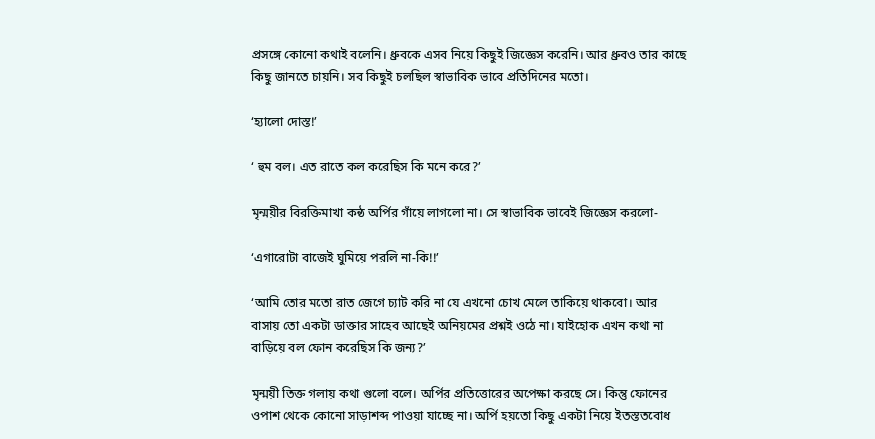প্রসঙ্গে কোনো কথাই বলেনি। ধ্রুবকে এসব নিয়ে কিছুই জিজ্ঞেস করেনি। আর ধ্রুবও তার কাছে কিছু জানতে চায়নি। সব কিছুই চলছিল স্বাভাবিক ভাবে প্রতিদিনের মতো।

‘হ্যালো দোস্ত!’

‘ হুম বল। এত রাতে কল করেছিস কি মনে করে?’

মৃন্ময়ীর বিরক্তিমাখা কন্ঠ অর্পির গাঁয়ে লাগলো না। সে স্বাভাবিক ভাবেই জিজ্ঞেস করলো-

‘এগারোটা বাজেই ঘুমিয়ে পরলি না-কি!!’

‘আমি তোর মতো রাত জেগে চ্যাট করি না যে এখনো চোখ মেলে তাকিয়ে থাকবো। আর বাসায় তো একটা ডাক্তার সাহেব আছেই অনিয়মের প্রশ্নই ওঠে না। যাইহোক এখন কথা না বাড়িয়ে বল ফোন করেছিস কি জন্য?’

মৃন্ময়ী তিক্ত গলায় কথা গুলো বলে। অর্পির প্রতিত্তোরের অপেক্ষা করছে সে। কিন্তু ফোনের ওপাশ থেকে কোনো সাড়াশব্দ পাওয়া যাচ্ছে না। অর্পি হয়তো কিছু একটা নিয়ে ইতস্ততবোধ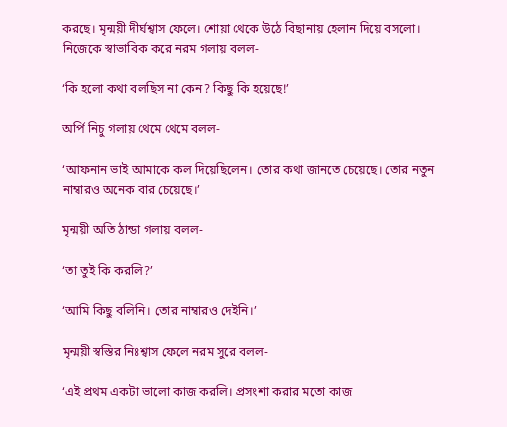করছে। মৃন্ময়ী দীর্ঘশ্বাস ফেলে। শোয়া থেকে উঠে বিছানায় হেলান দিয়ে বসলো। নিজেকে স্বাভাবিক করে নরম গলায় বলল-

‘কি হলো কথা বলছিস না কেন? কিছু কি হয়েছে!’

অর্পি নিচু গলায় থেমে থেমে বলল-

‘আফনান ভাই আমাকে কল দিয়েছিলেন। তোর কথা জানতে চেয়েছে। তোর নতুন নাম্বারও অনেক বার চেয়েছে।’

মৃন্ময়ী অতি ঠান্ডা গলায় বলল-

‘তা তুই কি করলি?’

‘আমি কিছু বলিনি। তোর নাম্বারও দেইনি।’

মৃন্ময়ী স্বস্তির নিঃশ্বাস ফেলে নরম সুরে বলল-

‘এই প্রথম একটা ভালো কাজ করলি। প্রসংশা করার মতো কাজ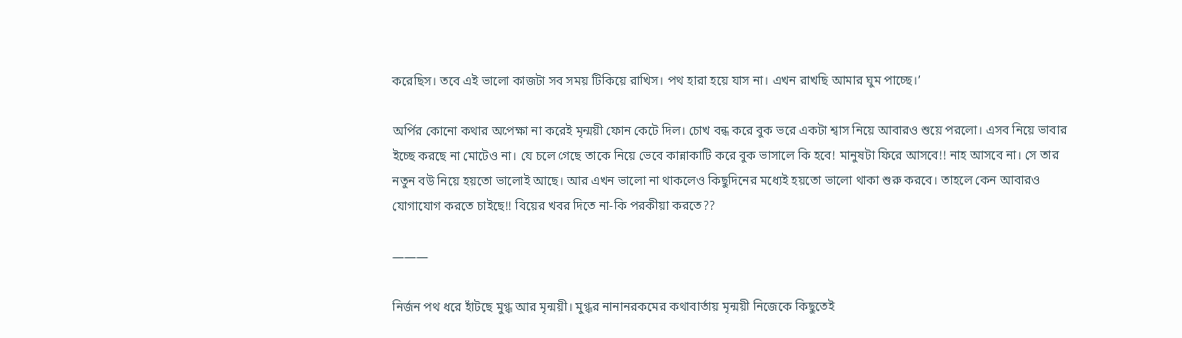করেছিস। তবে এই ভালো কাজটা সব সময় টিকিয়ে রাখিস। পথ হারা হয়ে যাস না। এখন রাখছি আমার ঘুম পাচ্ছে।’

অর্পির কোনো কথার অপেক্ষা না করেই মৃন্ময়ী ফোন কেটে দিল। চোখ বন্ধ করে বুক ভরে একটা শ্বাস নিয়ে আবারও শুয়ে পরলো। এসব নিয়ে ভাবার ইচ্ছে করছে না মোটেও না। যে চলে গেছে তাকে নিয়ে ভেবে কান্নাকাটি করে বুক ভাসালে কি হবে! মানুষটা ফিরে আসবে!! নাহ আসবে না। সে তার নতুন বউ নিয়ে হয়তো ভালোই আছে। আর এখন ভালো না থাকলেও কিছুদিনের মধ্যেই হয়তো ভালো থাকা শুরু করবে। তাহলে কেন আবারও যোগাযোগ করতে চাইছে!! বিয়ের খবর দিতে না-কি পরকীয়া করতে??

———

নির্জন পথ ধরে হাঁটছে মুগ্ধ আর মৃন্ময়ী। মুগ্ধর নানানরকমের কথাবার্তায় মৃন্ময়ী নিজেকে কিছুতেই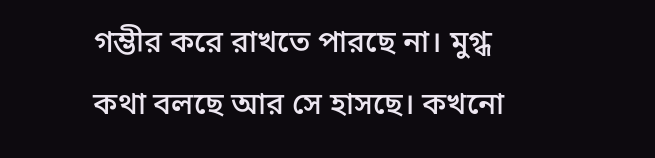গম্ভীর করে রাখতে পারছে না। মুগ্ধ কথা বলছে আর সে হাসছে। কখনো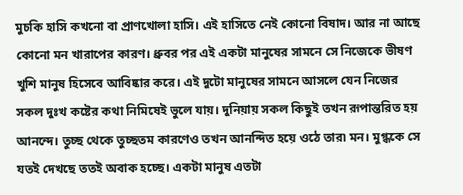মুচকি হাসি কখনো বা প্রাণখোলা হাসি। এই হাসিতে নেই কোনো বিষাদ। আর না আছে কোনো মন খারাপের কারণ। ধ্রুবর পর এই একটা মানুষের সামনে সে নিজেকে ভীষণ খুশি মানুষ হিসেবে আবিষ্কার করে। এই দুটো মানুষের সামনে আসলে যেন নিজের সকল দুঃখ কষ্টের কথা নিমিষেই ভুলে যায়। দুনিয়ায় সকল কিছুই তখন রূপান্তরিত হয় আনন্দে। তুচ্ছ থেকে তুচ্ছতম কারণেও তখন আনন্দিত হয়ে ওঠে তার৷ মন। মুগ্ধকে সে যতই দেখছে ততই অবাক হচ্ছে। একটা মানুষ এতটা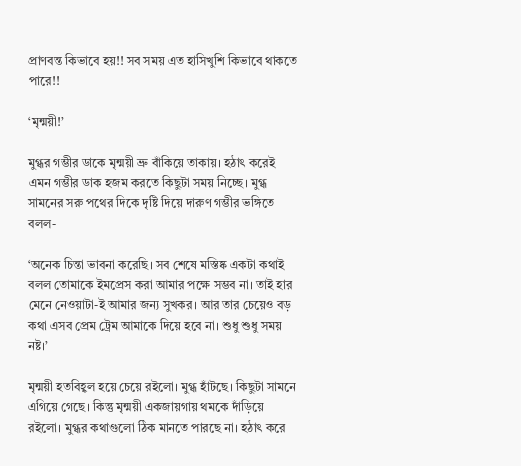প্রাণবন্ত কিভাবে হয়!! সব সময় এত হাসিখুশি কিভাবে থাকতে পারে!!

‘মৃন্ময়ী!’

মুগ্ধর গম্ভীর ডাকে মৃন্ময়ী ভ্রু বাঁকিয়ে তাকায়। হঠাৎ করেই এমন গম্ভীর ডাক হজম করতে কিছুটা সময় নিচ্ছে। মুগ্ধ সামনের সরু পথের দিকে দৃষ্টি দিয়ে দারুণ গম্ভীর ভঙ্গিতে বলল-

‘অনেক চিন্তা ভাবনা করেছি। সব শেষে মস্তিষ্ক একটা কথাই বলল তোমাকে ইমপ্রেস করা আমার পক্ষে সম্ভব না। তাই হার মেনে নেওয়াটা-ই আমার জন্য সুখকর। আর তার চেয়েও বড় কথা এসব প্রেম ট্রেম আমাকে দিয়ে হবে না। শুধু শুধু সময় নষ্ট।’

মৃন্ময়ী হতবিহ্বল হয়ে চেয়ে রইলো। মুগ্ধ হাঁটছে। কিছুটা সামনে এগিয়ে গেছে। কিন্তু মৃন্ময়ী একজায়গায় থমকে দাঁড়িয়ে রইলো। মুগ্ধর কথাগুলো ঠিক মানতে পারছে না। হঠাৎ করে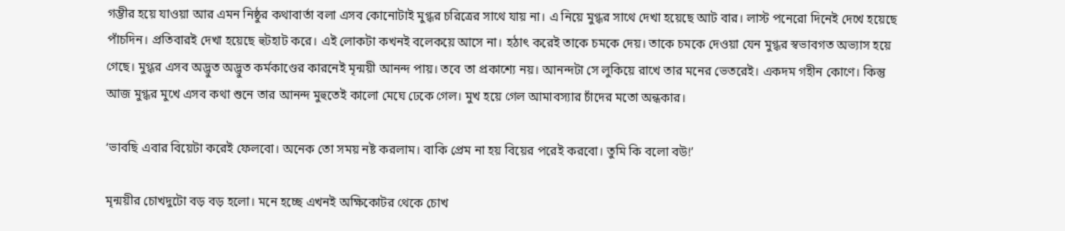গম্ভীর হয়ে যাওয়া আর এমন নিষ্ঠুর কথাবার্তা বলা এসব কোনোটাই মুগ্ধর চরিত্রের সাথে যায় না। এ নিয়ে মুগ্ধর সাথে দেখা হয়েছে আট বার। লাস্ট পনেরো দিনেই দেখে হয়েছে পাঁচদিন। প্রতিবারই দেখা হয়েছে হুটহাট করে। এই লোকটা কখনই বলেকয়ে আসে না। হঠাৎ করেই তাকে চমকে দেয়। তাকে চমকে দেওয়া যেন মুগ্ধর স্বভাবগত অভ্যাস হয়ে গেছে। মুগ্ধর এসব অদ্ভুত অদ্ভুত কর্মকাণ্ডের কারনেই মৃন্ময়ী আনন্দ পায়। তবে তা প্রকাশ্যে নয়। আনন্দটা সে লুকিয়ে রাখে তার মনের ভেতরেই। একদম গহীন কোণে। কিন্তু আজ মুগ্ধর মুখে এসব কথা শুনে তার আনন্দ মুহুতেই কালো মেঘে ঢেকে গেল। মুখ হয়ে গেল আমাবস্যার চাঁদের মতো অন্ধকার।

‘ভাবছি এবার বিয়েটা করেই ফেলবো। অনেক তো সময় নষ্ট করলাম। বাকি প্রেম না হয় বিয়ের পরেই করবো। তুমি কি বলো বউ!’

মৃন্ময়ীর চোখদুটো বড় বড় হলো। মনে হচ্ছে এখনই অক্ষিকোটর থেকে চোখ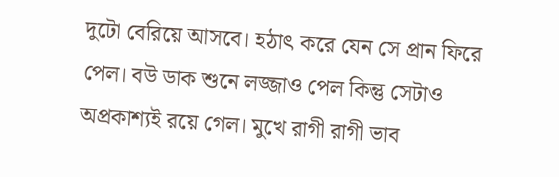দুটো বেরিয়ে আসবে। হঠাৎ করে যেন সে প্রান ফিরে পেল। বউ ডাক শুনে লজ্জাও পেল কিন্তু সেটাও অপ্রকাশ্যই রয়ে গেল। মুখে রাগী রাগী ভাব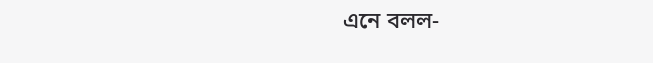এনে বলল-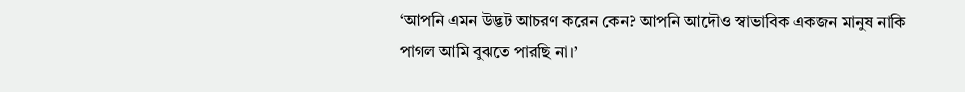‘আপনি এমন উদ্ভট আচরণ করেন কেন? আপনি আদৌও স্বাভাবিক একজন মানুষ নাকি পাগল আমি বুঝতে পারছি না।’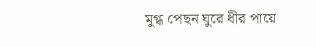মুগ্ধ পেছন ঘুরে ধীর পায়ে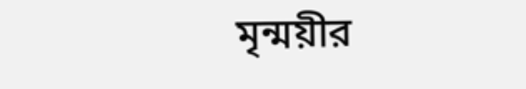মৃন্ময়ীর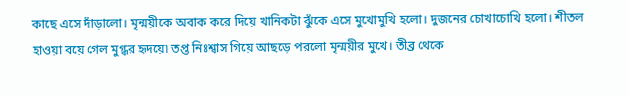কাছে এসে দাঁড়ালো। মৃন্ময়ীকে অবাক করে দিয়ে খানিকটা ঝুঁকে এসে মুখোমুখি হলো। দুজনের চোখাচোখি হলো। শীতল হাওয়া বয়ে গেল মুগ্ধর হৃদয়ে৷ তপ্ত নিঃশ্বাস গিয়ে আছড়ে পরলো মৃন্ময়ীর মুখে। তীব্র থেকে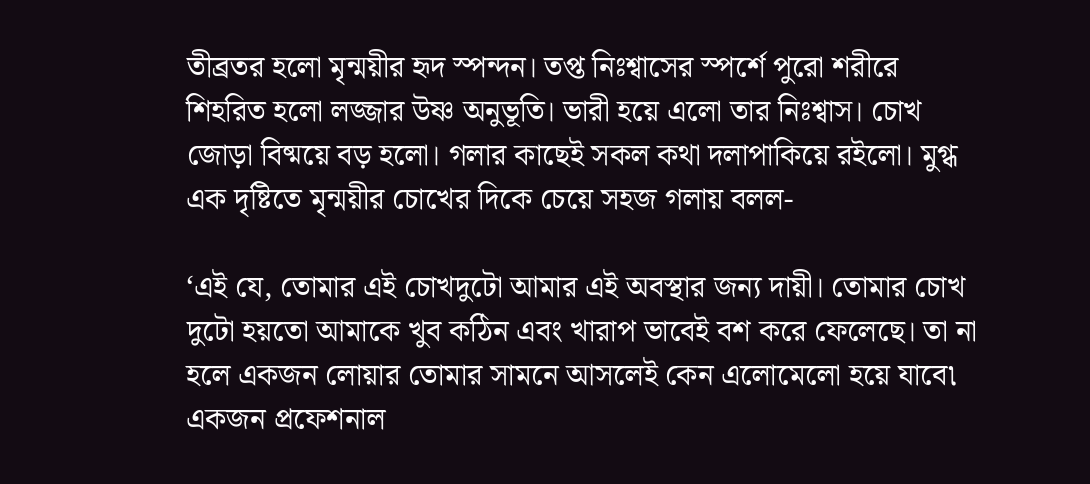তীব্রতর হলো মৃন্ময়ীর হৃদ স্পন্দন। তপ্ত নিঃশ্বাসের স্পর্শে পুরো শরীরে শিহরিত হলো লজ্জার উষ্ণ অনুভূতি। ভারী হয়ে এলো তার নিঃশ্বাস। চোখ জোড়া বিষ্ময়ে বড় হলো। গলার কাছেই সকল কথা দলাপাকিয়ে রইলো। মুগ্ধ এক দৃষ্টিতে মৃন্ময়ীর চোখের দিকে চেয়ে সহজ গলায় বলল-

‘এই যে, তোমার এই চোখদুটো আমার এই অবস্থার জন্য দায়ী। তোমার চোখ দুটো হয়তো আমাকে খুব কঠিন এবং খারাপ ভাবেই বশ করে ফেলেছে। তা না হলে একজন লোয়ার তোমার সামনে আসলেই কেন এলোমেলো হয়ে যাবে৷ একজন প্রফেশনাল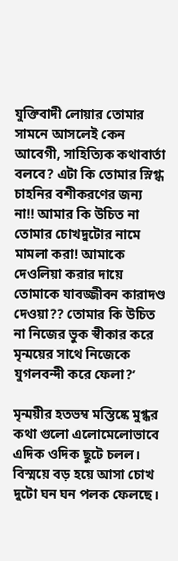যুক্তিবাদী লোয়ার তোমার সামনে আসলেই কেন আবেগী, সাহিত্যিক কথাবার্তা বলবে? এটা কি তোমার স্নিগ্ধ চাহনির বশীকরণের জন্য না!! আমার কি উচিত না তোমার চোখদুটোর নামে মামলা করা! আমাকে দেওলিয়া করার দায়ে তোমাকে যাবজ্জীবন কারাদণ্ড দেওয়া?? তোমার কি উচিত না নিজের ভুক স্বীকার করে মৃন্ময়ের সাথে নিজেকে যুগলবন্দী করে ফেলা?’

মৃন্ময়ীর হতভম্ব মস্তিষ্কে মুগ্ধর কথা গুলো এলোমেলোভাবে এদিক ওদিক ছুটে চলল। বিস্ময়ে বড় হয়ে আসা চোখ দুটো ঘন ঘন পলক ফেলছে।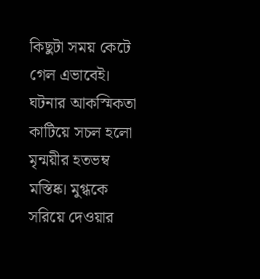কিছুটা সময় কেটে গেল এভাবেই। ঘটনার আকস্মিকতা কাটিয়ে সচল হলো মৃন্ময়ীর হতভম্ব মস্তিষ্ক। মুগ্ধকে সরিয়ে দেওয়ার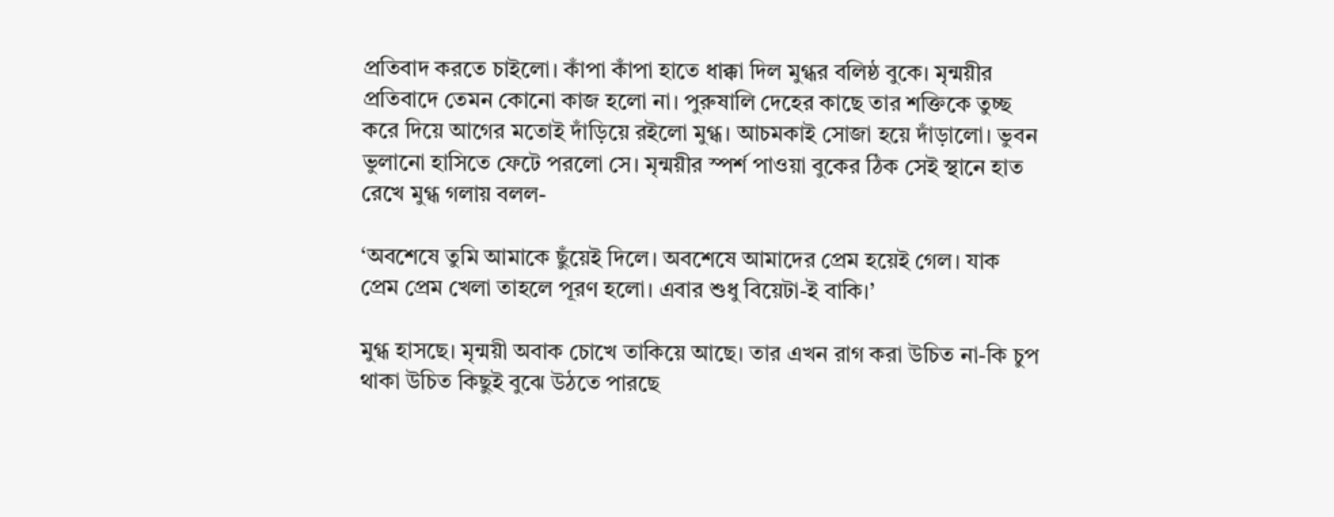প্রতিবাদ করতে চাইলো। কাঁপা কাঁপা হাতে ধাক্কা দিল মুগ্ধর বলিষ্ঠ বুকে। মৃন্ময়ীর প্রতিবাদে তেমন কোনো কাজ হলো না। পুরুষালি দেহের কাছে তার শক্তিকে তুচ্ছ করে দিয়ে আগের মতোই দাঁড়িয়ে রইলো মুগ্ধ। আচমকাই সোজা হয়ে দাঁড়ালো। ভুবন ভুলানো হাসিতে ফেটে পরলো সে। মৃন্ময়ীর স্পর্শ পাওয়া বুকের ঠিক সেই স্থানে হাত রেখে মুগ্ধ গলায় বলল-

‘অবশেষে তুমি আমাকে ছুঁয়েই দিলে। অবশেষে আমাদের প্রেম হয়েই গেল। যাক প্রেম প্রেম খেলা তাহলে পূরণ হলো। এবার শুধু বিয়েটা-ই বাকি।’

মুগ্ধ হাসছে। মৃন্ময়ী অবাক চোখে তাকিয়ে আছে। তার এখন রাগ করা উচিত না-কি চুপ থাকা উচিত কিছুই বুঝে উঠতে পারছে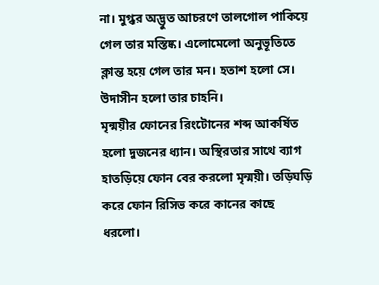না। মুগ্ধর অদ্ভুত আচরণে তালগোল পাকিয়ে গেল তার মস্তিষ্ক। এলোমেলো অনুভূতিতে ক্লান্ত হয়ে গেল তার মন। হতাশ হলো সে। উদাসীন হলো তার চাহনি।
মৃন্ময়ীর ফোনের রিংটোনের শব্দ আকর্ষিত হলো দুজনের ধ্যান। অস্থিরতার সাথে ব্যাগ হাতড়িয়ে ফোন বের করলো মৃন্ময়ী। তড়িঘড়ি করে ফোন রিসিভ করে কানের কাছে ধরলো।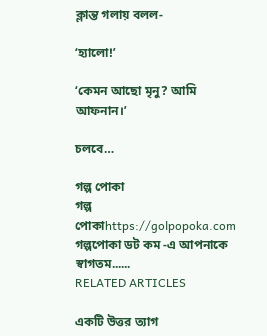ক্লান্ত গলায় বলল-

‘হ্যালো!’

‘কেমন আছো মৃনু? আমি আফনান।’

চলবে…

গল্প পোকা
গল্প পোকাhttps://golpopoka.com
গল্পপোকা ডট কম -এ আপনাকে স্বাগতম......
RELATED ARTICLES

একটি উত্তর ত্যাগ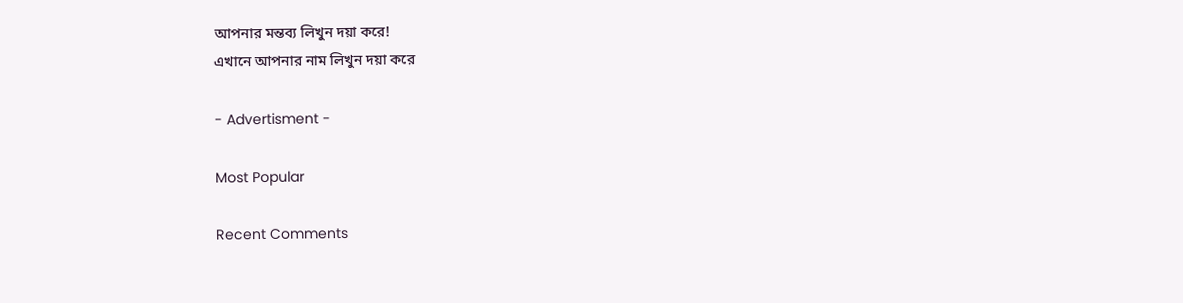আপনার মন্তব্য লিখুন দয়া করে!
এখানে আপনার নাম লিখুন দয়া করে

- Advertisment -

Most Popular

Recent Comments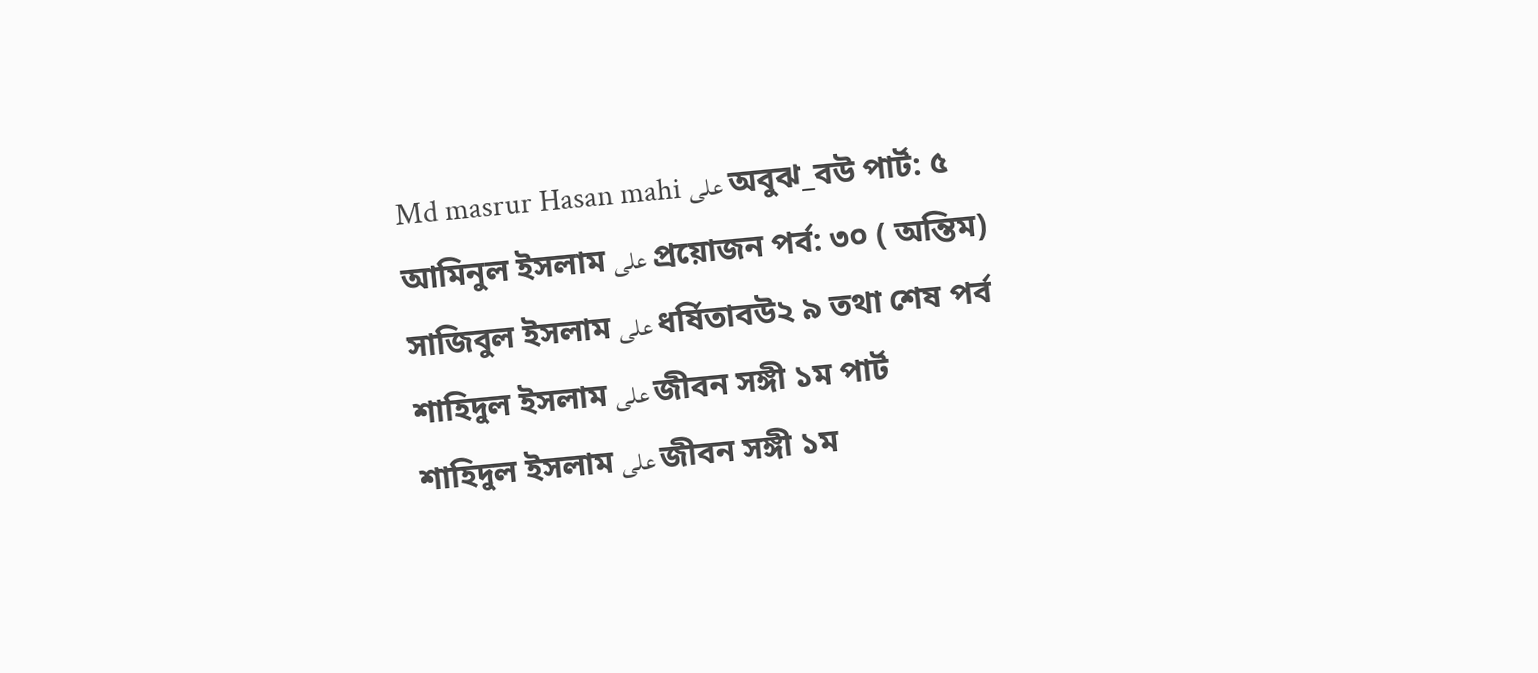Md masrur Hasan mahi على অবুঝ_বউ পার্ট: ৫
আমিনুল ইসলাম على প্রয়োজন পর্ব: ৩০ ( অন্তিম)
সাজিবুল ইসলাম على ধর্ষিতাবউ২ ৯ তথা শেষ পর্ব
শাহিদুল ইসলাম على জীবন সঙ্গী ১ম পার্ট
শাহিদুল ইসলাম على জীবন সঙ্গী ১ম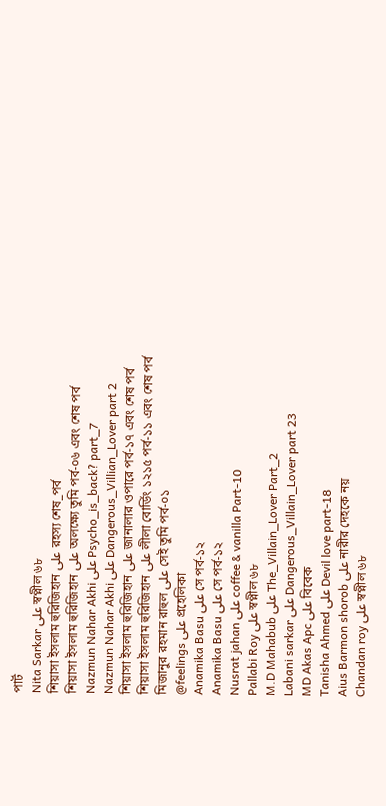পার্ট
Nita Sarkar على স্বপ্নীল ৬৮
শিয়াসা ইসলাম হুরিজিহান على রহস্য শেষ_পর্ব
শিয়াসা ইসলাম হুরিজিহান على অলক্ষ্যে তুমি পর্ব-০৬ এবং শেষ পর্ব
Nazmun Nahar Akhi على Psycho_is_back? part_7
Nazmun Nahar Akhi على Dangerous_Villian_Lover part 2
শিয়াসা ইসলাম হুরিজিহান على জানালার ওপারে পর্ব-১৭ এবং শেষ পর্ব
শিয়াসা ইসলাম হুরিজিহান على লীলা বোর্ডিং ১২১৫ পর্ব-১১ এবং শেষ পর্ব
মিজানুর রহমান রাহুল على সেই তুমি পর্ব-০১
@feelings على প্রহেলিকা
Anamika Basu على সে পর্ব-১২
Anamika Basu على সে পর্ব-১২
Nusrat jahan على coffee & vanilla Part-10
Pallabi Roy على স্বপ্নীল ৬৮
M.D Mahabub على The_Villain_Lover Part_2
Labani sarkar على Dangerous_Villain_Lover part 23
MD Akas Apc على বিবেক
Tanisha Ahmed على Devil love part-18
Aius Barmon shorob على নারীর দেহকে নয়
Chandan roy على স্বপ্নীল ৬৮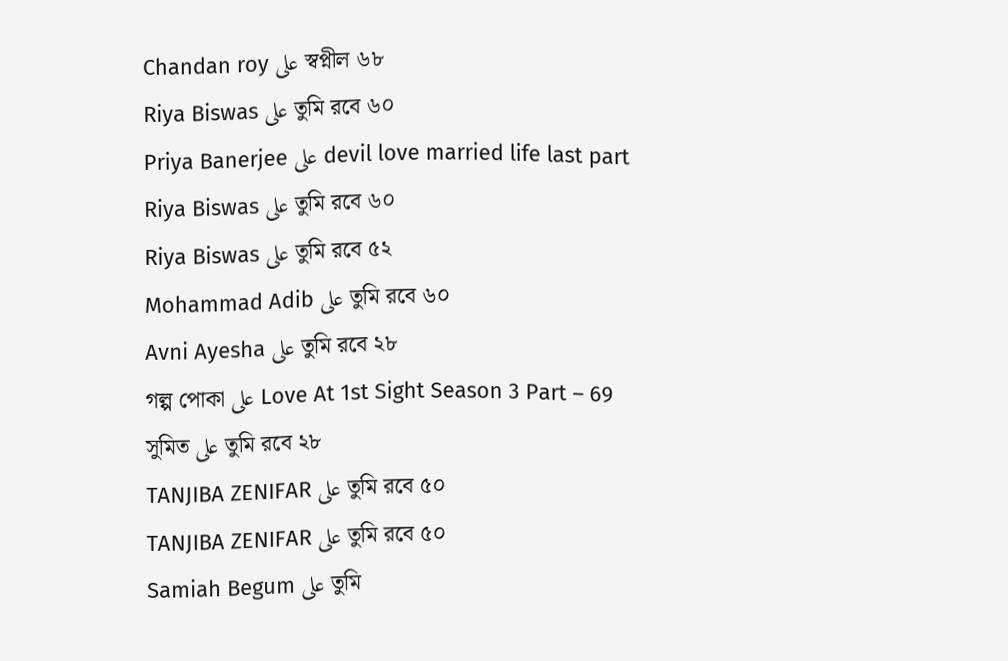Chandan roy على স্বপ্নীল ৬৮
Riya Biswas على তুমি রবে ৬০
Priya Banerjee على devil love married life last part
Riya Biswas على তুমি রবে ৬০
Riya Biswas على তুমি রবে ৫২
Mohammad Adib على তুমি রবে ৬০
Avni Ayesha على তুমি রবে ২৮
গল্প পোকা على Love At 1st Sight Season 3 Part – 69
সুমিত على তুমি রবে ২৮
TANJIBA ZENIFAR على তুমি রবে ৫০
TANJIBA ZENIFAR على তুমি রবে ৫০
Samiah Begum على তুমি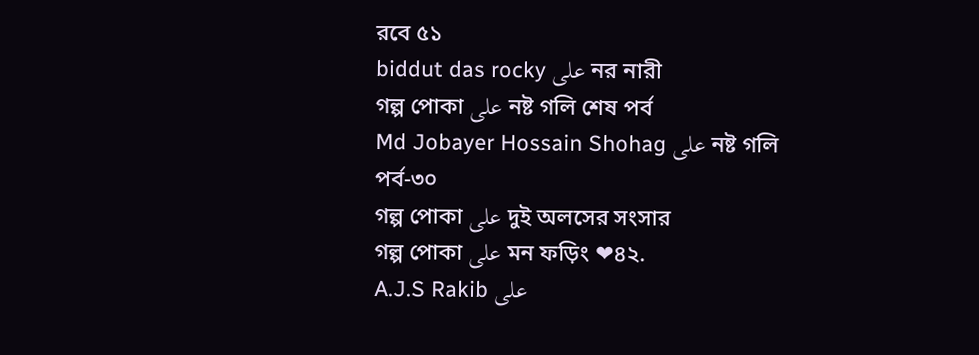রবে ৫১
biddut das rocky على নর নারী
গল্প পোকা على নষ্ট গলি শেষ পর্ব
Md Jobayer Hossain Shohag على নষ্ট গলি পর্ব-৩০
গল্প পোকা على দুই অলসের সংসার
গল্প পোকা على মন ফড়িং ❤৪২.
A.J.S Rakib على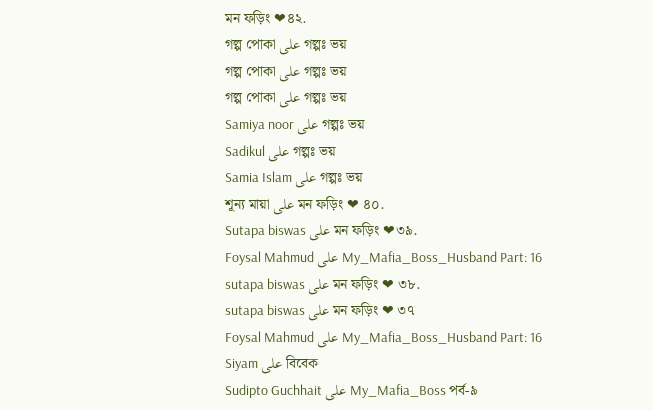মন ফড়িং ❤৪২.
গল্প পোকা على গল্পঃ ভয়
গল্প পোকা على গল্পঃ ভয়
গল্প পোকা على গল্পঃ ভয়
Samiya noor على গল্পঃ ভয়
Sadikul على গল্পঃ ভয়
Samia Islam على গল্পঃ ভয়
শূন্য মায়া على মন ফড়িং ❤ ৪০.
Sutapa biswas على মন ফড়িং ❤৩৯.
Foysal Mahmud على My_Mafia_Boss_Husband Part: 16
sutapa biswas على মন ফড়িং ❤ ৩৮.
sutapa biswas على মন ফড়িং ❤ ৩৭
Foysal Mahmud على My_Mafia_Boss_Husband Part: 16
Siyam على বিবেক
Sudipto Guchhait على My_Mafia_Boss পর্ব-৯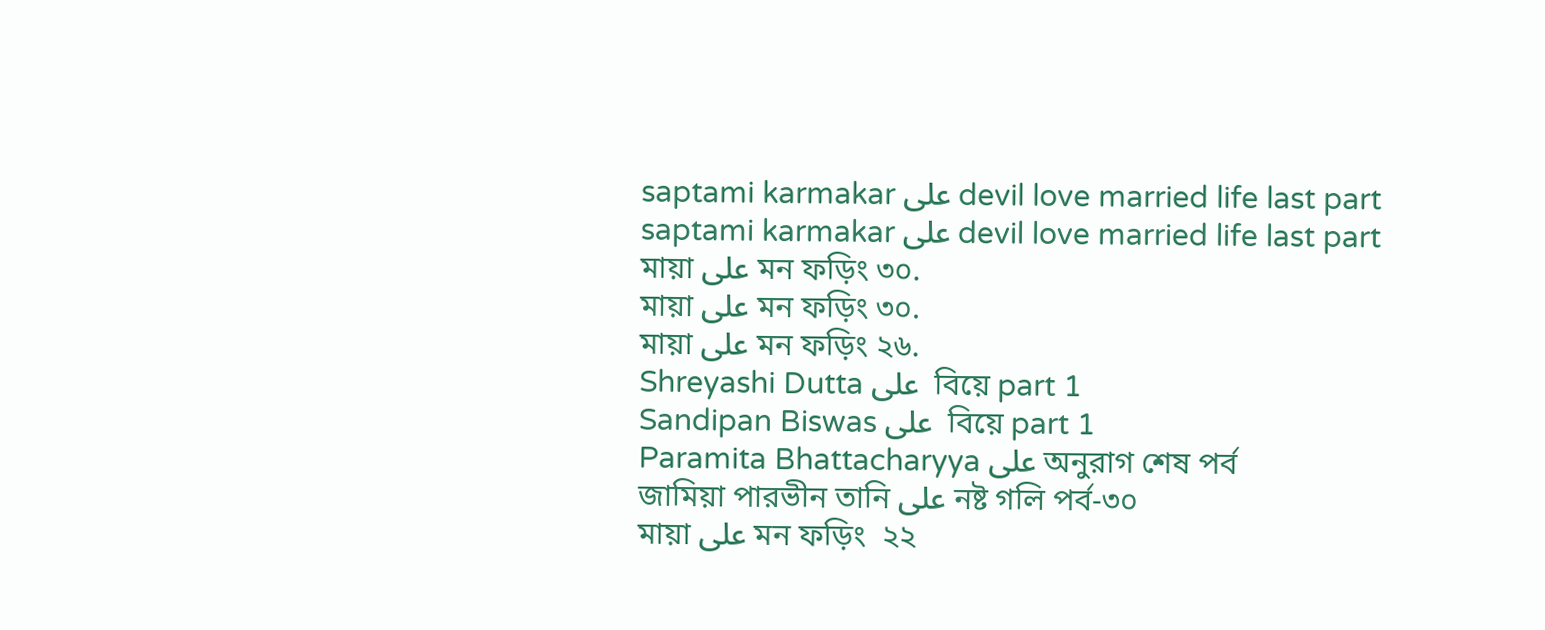saptami karmakar على devil love married life last part
saptami karmakar على devil love married life last part
মায়া على মন ফড়িং ৩০.
মায়া على মন ফড়িং ৩০.
মায়া على মন ফড়িং ২৬.
Shreyashi Dutta على  বিয়ে part 1
Sandipan Biswas على  বিয়ে part 1
Paramita Bhattacharyya على অনুরাগ শেষ পর্ব
জামিয়া পারভীন তানি على নষ্ট গলি পর্ব-৩০
মায়া على মন ফড়িং  ২২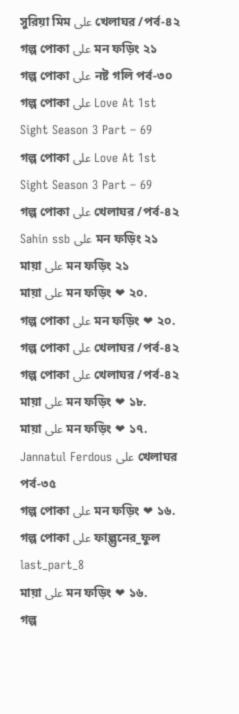সুরিয়া মিম على খেলাঘর /পর্ব-৪২
গল্প পোকা على মন ফড়িং ২১
গল্প পোকা على নষ্ট গলি পর্ব-৩০
গল্প পোকা على Love At 1st Sight Season 3 Part – 69
গল্প পোকা على Love At 1st Sight Season 3 Part – 69
গল্প পোকা على খেলাঘর /পর্ব-৪২
Sahin ssb على মন ফড়িং ২১
মায়া على মন ফড়িং ২১
মায়া على মন ফড়িং ❤ ২০.
গল্প পোকা على মন ফড়িং ❤ ২০.
গল্প পোকা على খেলাঘর /পর্ব-৪২
গল্প পোকা على খেলাঘর /পর্ব-৪২
মায়া على মন ফড়িং ❤ ১৮.
মায়া على মন ফড়িং ❤ ১৭.
Jannatul Ferdous على খেলাঘর পর্ব-৩৫
গল্প পোকা على মন ফড়িং ❤ ১৬.
গল্প পোকা على ফাল্গুনের_ফুল last_part_8
মায়া على মন ফড়িং ❤ ১৬.
গল্প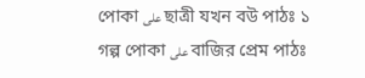পোকা على ছাত্রী যখন বউ পাঠঃ ১
গল্প পোকা على বাজির প্রেম পাঠঃ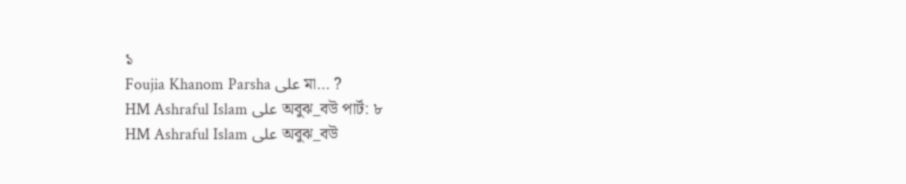১
Foujia Khanom Parsha على মা… ?
HM Ashraful Islam على অবুঝ_বউ পার্ট: ৮
HM Ashraful Islam على অবুঝ_বউ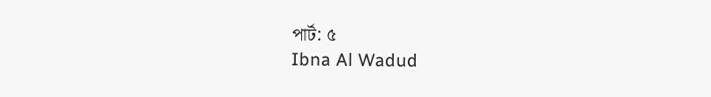পার্ট: ৫
Ibna Al Wadud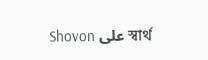Shovon على স্বার্থ